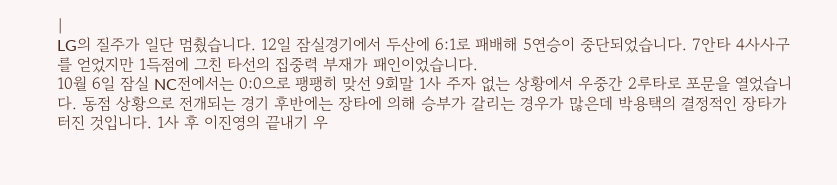|
LG의 질주가 일단 멈췄습니다. 12일 잠실경기에서 두산에 6:1로 패배해 5연승이 중단되었습니다. 7안타 4사사구를 얻었지만 1득점에 그친 타선의 집중력 부재가 패인이었습니다.
10월 6일 잠실 NC전에서는 0:0으로 팽팽히 맞선 9회말 1사 주자 없는 상황에서 우중간 2루타로 포문을 열었습니다. 동점 상황으로 전개되는 경기 후반에는 장타에 의해 승부가 갈리는 경우가 많은데 박용택의 결정적인 장타가 터진 것입니다. 1사 후 이진영의 끝내기 우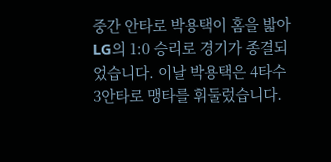중간 안타로 박용택이 홈을 밟아 LG의 1:0 승리로 경기가 종결되었습니다. 이날 박용택은 4타수 3안타로 맹타를 휘둘렀습니다.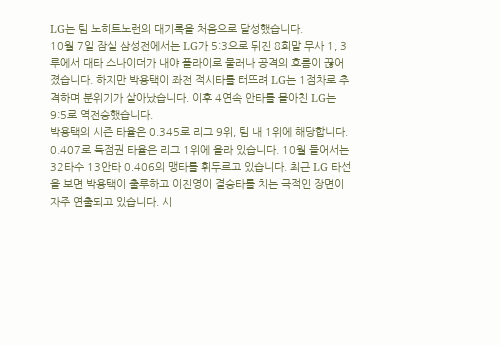LG는 팀 노히트노런의 대기록을 처음으로 달성했습니다.
10월 7일 잠실 삼성전에서는 LG가 5:3으로 뒤진 8회말 무사 1, 3루에서 대타 스나이더가 내야 플라이로 물러나 공격의 흐름이 끊어졌습니다. 하지만 박용택이 좌전 적시타를 터뜨려 LG는 1점차로 추격하며 분위기가 살아났습니다. 이후 4연속 안타를 몰아친 LG는 9:5로 역전승했습니다.
박용택의 시즌 타율은 0.345로 리그 9위, 팀 내 1위에 해당합니다. 0.407로 득점권 타율은 리그 1위에 올라 있습니다. 10월 들어서는 32타수 13안타 0.406의 맹타를 휘두르고 있습니다. 최근 LG 타선을 보면 박용택이 출루하고 이진영이 결승타를 치는 극적인 장면이 자주 연출되고 있습니다. 시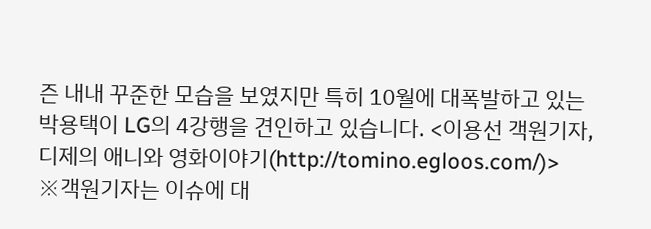즌 내내 꾸준한 모습을 보였지만 특히 10월에 대폭발하고 있는 박용택이 LG의 4강행을 견인하고 있습니다. <이용선 객원기자, 디제의 애니와 영화이야기(http://tomino.egloos.com/)>
※객원기자는 이슈에 대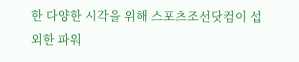한 다양한 시각을 위해 스포츠조선닷컴이 섭외한 파워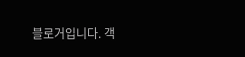블로거입니다. 객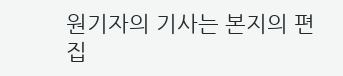원기자의 기사는 본지의 편집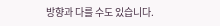방향과 다를 수도 있습니다.